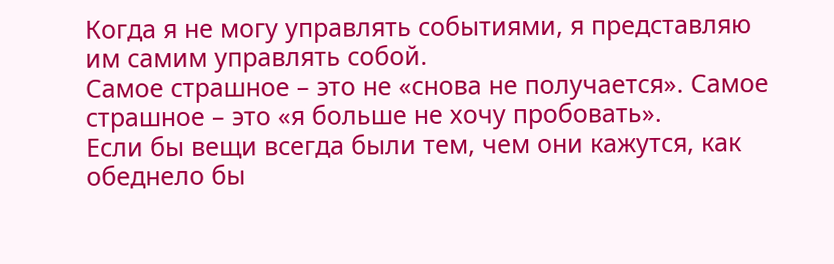Когда я не могу управлять событиями, я представляю им самим управлять собой.
Самое страшное – это не «снова не получается». Самое страшное – это «я больше не хочу пробовать».
Если бы вещи всегда были тем, чем они кажутся, как обеднело бы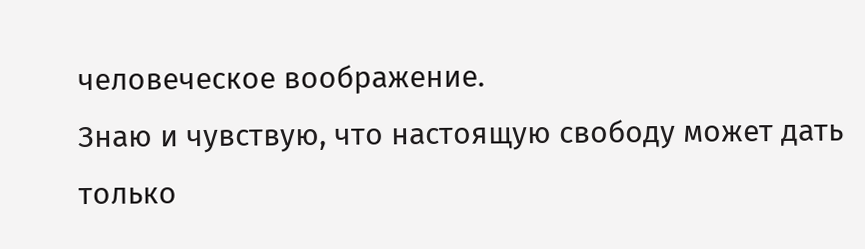человеческое воображение.
Знаю и чувствую, что настоящую свободу может дать только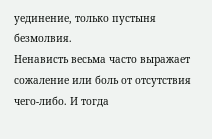уединение, только пустыня безмолвия.
Ненависть весьма часто выражает сожаление или боль от отсутствия чего-либо. И тогда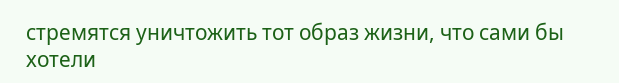стремятся уничтожить тот образ жизни, что сами бы хотели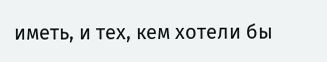иметь, и тех, кем хотели бы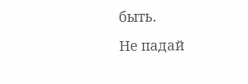быть.
Не падай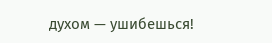духом — ушибешься!